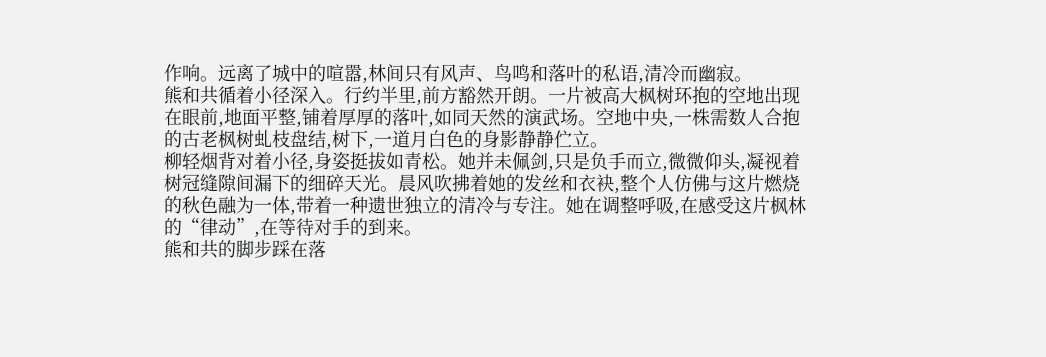作响。远离了城中的喧嚣,林间只有风声、鸟鸣和落叶的私语,清冷而幽寂。
熊和共循着小径深入。行约半里,前方豁然开朗。一片被高大枫树环抱的空地出现在眼前,地面平整,铺着厚厚的落叶,如同天然的演武场。空地中央,一株需数人合抱的古老枫树虬枝盘结,树下,一道月白色的身影静静伫立。
柳轻烟背对着小径,身姿挺拔如青松。她并未佩剑,只是负手而立,微微仰头,凝视着树冠缝隙间漏下的细碎天光。晨风吹拂着她的发丝和衣袂,整个人仿佛与这片燃烧的秋色融为一体,带着一种遗世独立的清冷与专注。她在调整呼吸,在感受这片枫林的“律动”,在等待对手的到来。
熊和共的脚步踩在落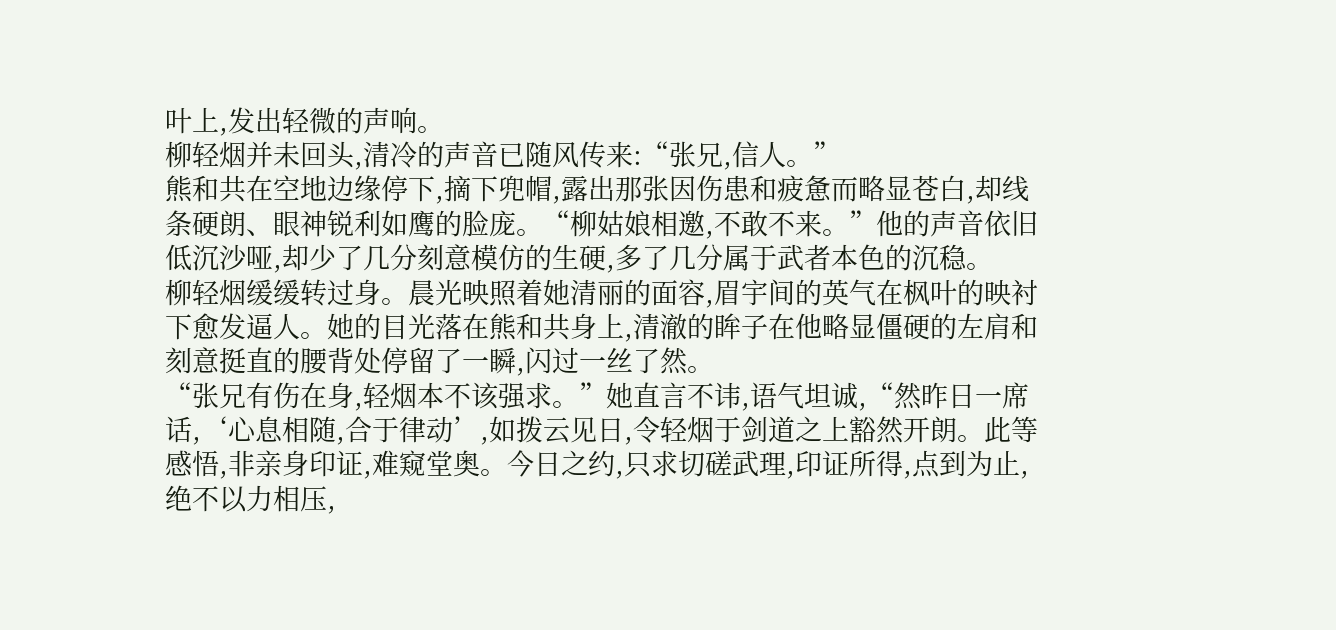叶上,发出轻微的声响。
柳轻烟并未回头,清冷的声音已随风传来:“张兄,信人。”
熊和共在空地边缘停下,摘下兜帽,露出那张因伤患和疲惫而略显苍白,却线条硬朗、眼神锐利如鹰的脸庞。“柳姑娘相邀,不敢不来。”他的声音依旧低沉沙哑,却少了几分刻意模仿的生硬,多了几分属于武者本色的沉稳。
柳轻烟缓缓转过身。晨光映照着她清丽的面容,眉宇间的英气在枫叶的映衬下愈发逼人。她的目光落在熊和共身上,清澈的眸子在他略显僵硬的左肩和刻意挺直的腰背处停留了一瞬,闪过一丝了然。
“张兄有伤在身,轻烟本不该强求。”她直言不讳,语气坦诚,“然昨日一席话,‘心息相随,合于律动’,如拨云见日,令轻烟于剑道之上豁然开朗。此等感悟,非亲身印证,难窥堂奥。今日之约,只求切磋武理,印证所得,点到为止,绝不以力相压,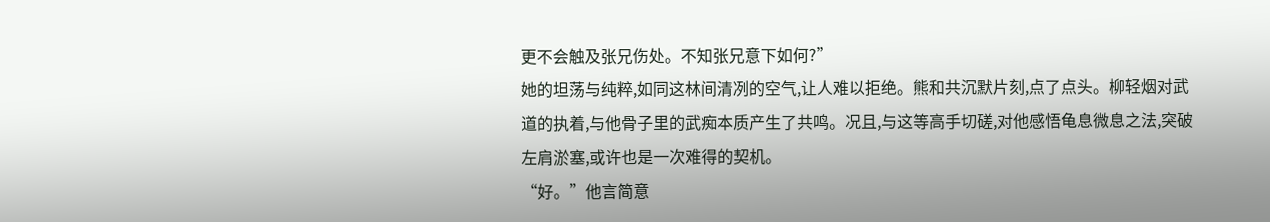更不会触及张兄伤处。不知张兄意下如何?”
她的坦荡与纯粹,如同这林间清冽的空气,让人难以拒绝。熊和共沉默片刻,点了点头。柳轻烟对武道的执着,与他骨子里的武痴本质产生了共鸣。况且,与这等高手切磋,对他感悟龟息微息之法,突破左肩淤塞,或许也是一次难得的契机。
“好。”他言简意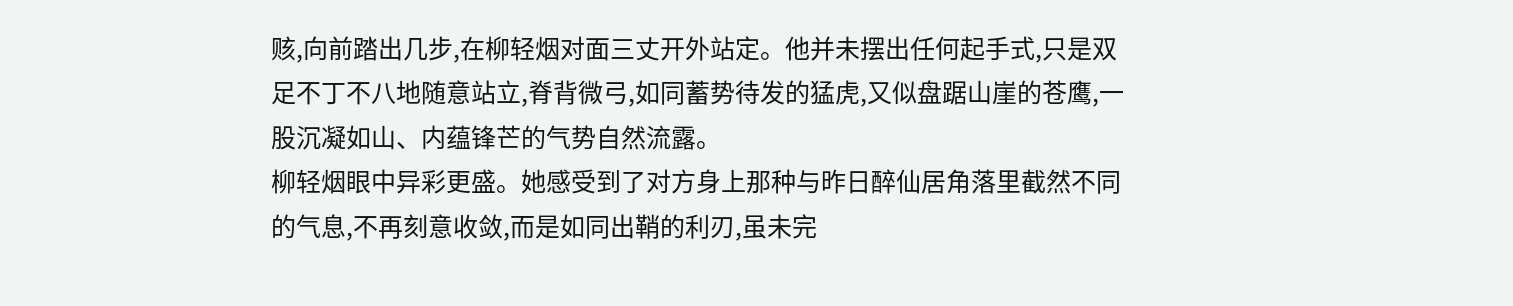赅,向前踏出几步,在柳轻烟对面三丈开外站定。他并未摆出任何起手式,只是双足不丁不八地随意站立,脊背微弓,如同蓄势待发的猛虎,又似盘踞山崖的苍鹰,一股沉凝如山、内蕴锋芒的气势自然流露。
柳轻烟眼中异彩更盛。她感受到了对方身上那种与昨日醉仙居角落里截然不同的气息,不再刻意收敛,而是如同出鞘的利刃,虽未完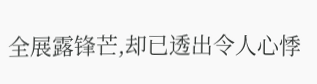全展露锋芒,却已透出令人心悸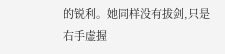的锐利。她同样没有拔剑,只是右手虚握